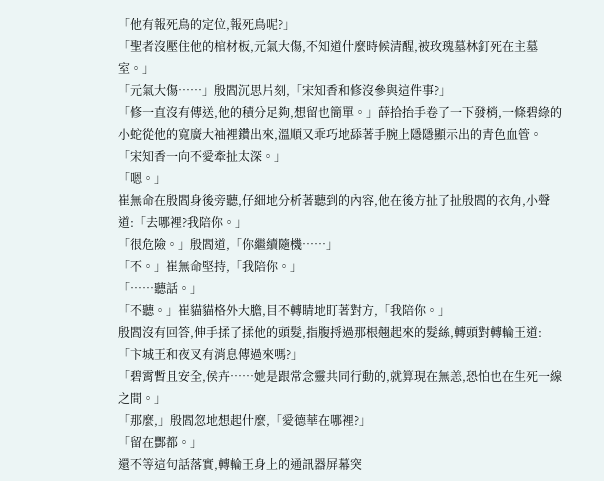「他有報死鳥的定位,報死鳥呢?」
「聖者沒壓住他的棺材板,元氣大傷,不知道什麼時候清醒,被玫瑰墓林釘死在主墓室。」
「元氣大傷……」殷閻沉思片刻,「宋知香和修沒參與這件事?」
「修一直沒有傳送,他的積分足夠,想留也簡單。」薛拾抬手卷了一下發梢,一條碧綠的小蛇從他的寬廣大袖裡鑽出來,溫順又乖巧地舔著手腕上隱隱顯示出的青色血管。「宋知香一向不愛牽扯太深。」
「嗯。」
崔無命在殷閻身後旁聽,仔細地分析著聽到的內容,他在後方扯了扯殷閻的衣角,小聲道:「去哪裡?我陪你。」
「很危險。」殷閻道,「你繼續隨機……」
「不。」崔無命堅持,「我陪你。」
「……聽話。」
「不聽。」崔貓貓格外大膽,目不轉睛地盯著對方,「我陪你。」
殷閻沒有回答,伸手揉了揉他的頭髮,指腹捋過那根翹起來的髮絲,轉頭對轉輪王道:「卞城王和夜叉有消息傳過來嗎?」
「碧霄暫且安全,侯卉……她是跟常念靈共同行動的,就算現在無恙,恐怕也在生死一線之間。」
「那麼,」殷閻忽地想起什麼,「愛德華在哪裡?」
「留在酆都。」
還不等這句話落實,轉輪王身上的通訊器屏幕突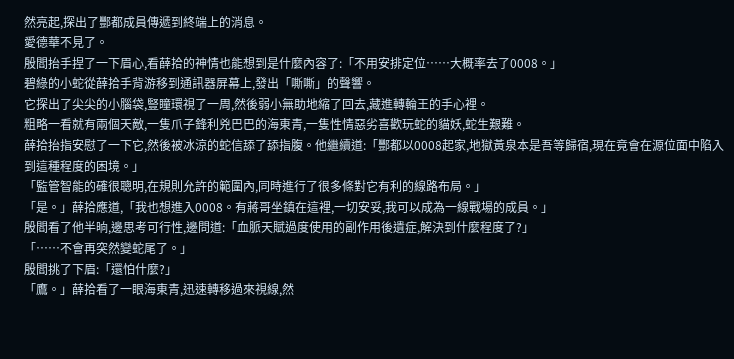然亮起,探出了酆都成員傳遞到終端上的消息。
愛德華不見了。
殷閻抬手捏了一下眉心,看薛拾的神情也能想到是什麼內容了:「不用安排定位……大概率去了0008。」
碧綠的小蛇從薛拾手背游移到通訊器屏幕上,發出「嘶嘶」的聲響。
它探出了尖尖的小腦袋,豎瞳環視了一周,然後弱小無助地縮了回去,藏進轉輪王的手心裡。
粗略一看就有兩個天敵,一隻爪子鋒利兇巴巴的海東青,一隻性情惡劣喜歡玩蛇的貓妖,蛇生艱難。
薛拾抬指安慰了一下它,然後被冰涼的蛇信舔了舔指腹。他繼續道:「酆都以0008起家,地獄黃泉本是吾等歸宿,現在竟會在源位面中陷入到這種程度的困境。」
「監管智能的確很聰明,在規則允許的範圍內,同時進行了很多條對它有利的線路布局。」
「是。」薛拾應道,「我也想進入0008。有蔣哥坐鎮在這裡,一切安妥,我可以成為一線戰場的成員。」
殷閻看了他半晌,邊思考可行性,邊問道:「血脈天賦過度使用的副作用後遺症,解決到什麼程度了?」
「……不會再突然變蛇尾了。」
殷閻挑了下眉:「還怕什麼?」
「鷹。」薛拾看了一眼海東青,迅速轉移過來視線,然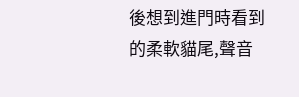後想到進門時看到的柔軟貓尾,聲音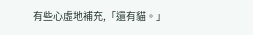有些心虛地補充,「還有貓。」